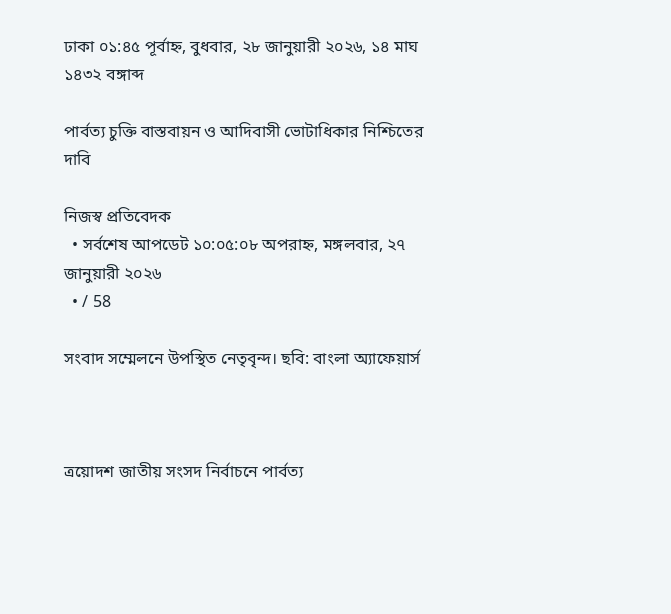ঢাকা ০১:৪৫ পূর্বাহ্ন, বুধবার, ২৮ জানুয়ারী ২০২৬, ১৪ মাঘ ১৪৩২ বঙ্গাব্দ

পার্বত্য চুক্তি বাস্তবায়ন ও আদিবাসী ভোটাধিকার নিশ্চিতের দাবি

নিজস্ব প্রতিবেদক
  • সর্বশেষ আপডেট ১০:০৫:০৮ অপরাহ্ন, মঙ্গলবার, ২৭ জানুয়ারী ২০২৬
  • / 58

সংবাদ সম্মেলনে উপস্থিত নেতৃবৃন্দ। ছবি: বাংলা অ্যাফেয়ার্স



ত্রয়োদশ জাতীয় সংসদ নির্বাচনে পার্বত্য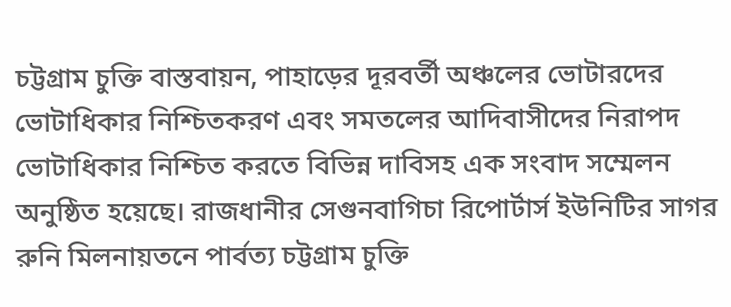চট্টগ্রাম চুক্তি বাস্তবায়ন, পাহাড়ের দূরবর্তী অঞ্চলের ভোটারদের ভোটাধিকার নিশ্চিতকরণ এবং সমতলের আদিবাসীদের নিরাপদ ভোটাধিকার নিশ্চিত করতে বিভিন্ন দাবিসহ এক সংবাদ সম্মেলন অনুষ্ঠিত হয়েছে। রাজধানীর সেগুনবাগিচা রিপোর্টার্স ইউনিটির সাগর রুনি মিলনায়তনে পার্বত্য চট্টগ্রাম চুক্তি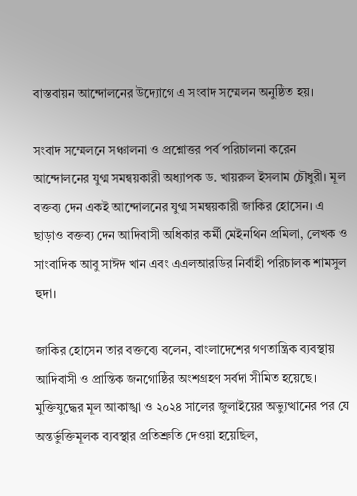বাস্তবায়ন আন্দোলনের উদ্যোগে এ সংবাদ সম্মেলন অনুষ্ঠিত হয়।

সংবাদ সম্মেলনে সঞ্চালনা ও প্রশ্নোত্তর পর্ব পরিচালনা করেন আন্দোলনের যুগ্ম সমন্বয়কারী অধ্যাপক ড. খায়রুল ইসলাম চৌধুরী। মূল বক্তব্য দেন একই আন্দোলনের যুগ্ম সমন্বয়কারী জাকির হোসেন। এ ছাড়াও বক্তব্য দেন আদিবাসী অধিকার কর্মী মেইনথিন প্রমিলা, লেখক ও সাংবাদিক আবু সাঈদ খান এবং এএলআরডির নির্বাহী পরিচালক শামসুল হুদা।

জাকির হোসেন তার বক্তব্যে বলেন, বাংলাদেশের গণতান্ত্রিক ব্যবস্থায় আদিবাসী ও প্রান্তিক জনগোষ্ঠির অংশগ্রহণ সর্বদা সীমিত হয়েছে। মুক্তিযুদ্ধের মূল আকাঙ্খা ও ২০২৪ সালের জুলাইয়ের অভ্যুত্থানের পর যে অন্তর্ভুক্তিমূলক ব্যবস্থার প্রতিশ্রুতি দেওয়া হয়েছিল,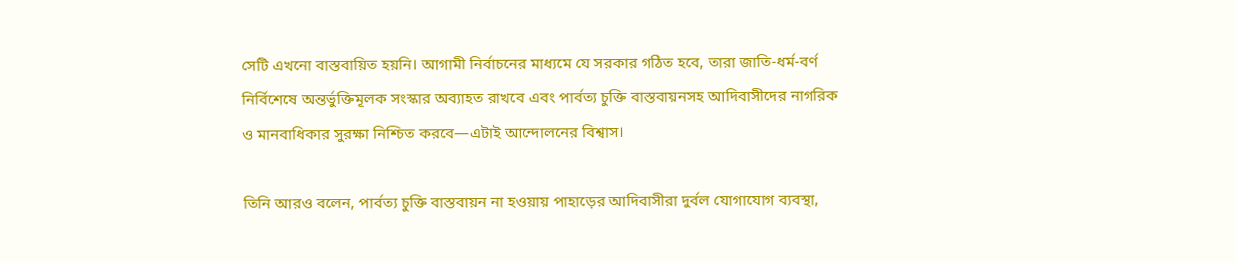সেটি এখনো বাস্তবায়িত হয়নি। আগামী নির্বাচনের মাধ্যমে যে সরকার গঠিত হবে, তারা জাতি-ধর্ম-বর্ণ নির্বিশেষে অন্তর্ভুক্তিমূলক সংস্কার অব্যাহত রাখবে এবং পার্বত্য চুক্তি বাস্তবায়নসহ আদিবাসীদের নাগরিক ও মানবাধিকার সুরক্ষা নিশ্চিত করবে—এটাই আন্দোলনের বিশ্বাস।

তিনি আরও বলেন, পার্বত্য চুক্তি বাস্তবায়ন না হওয়ায় পাহাড়ের আদিবাসীরা দুর্বল যোগাযোগ ব্যবস্থা,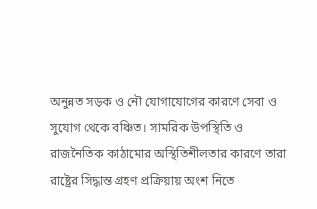অনুন্নত সড়ক ও নৌ যোগাযোগের কারণে সেবা ও সুযোগ থেকে বঞ্চিত। সামরিক উপস্থিতি ও রাজনৈতিক কাঠামোর অস্থিতিশীলতার কারণে তারা রাষ্ট্রের সিদ্ধান্ত গ্রহণ প্রক্রিয়ায় অংশ নিতে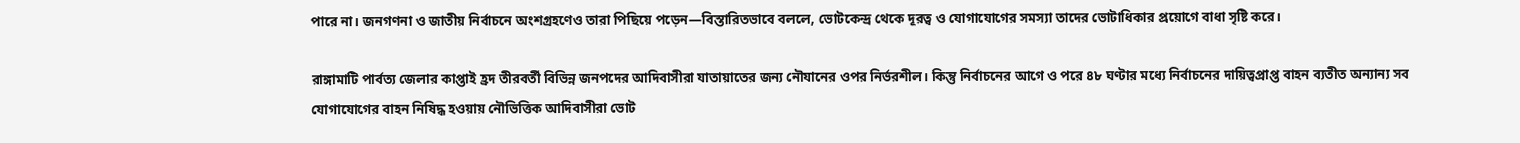পারে না। জনগণনা ও জাতীয় নির্বাচনে অংশগ্রহণেও তারা পিছিয়ে পড়েন—বিস্তারিতভাবে বললে, ভোটকেন্দ্র থেকে দূরত্ব ও যোগাযোগের সমস্যা তাদের ভোটাধিকার প্রয়োগে বাধা সৃষ্টি করে।

রাঙ্গামাটি পার্বত্য জেলার কাপ্তাই হ্রদ তীরবর্তী বিভিন্ন জনপদের আদিবাসীরা যাতায়াতের জন্য নৌযানের ওপর নির্ভরশীল। কিন্তু নির্বাচনের আগে ও পরে ৪৮ ঘণ্টার মধ্যে নির্বাচনের দায়িত্বপ্রাপ্ত বাহন ব্যতীত অন্যান্য সব যোগাযোগের বাহন নিষিদ্ধ হওয়ায় নৌভিত্তিক আদিবাসীরা ভোট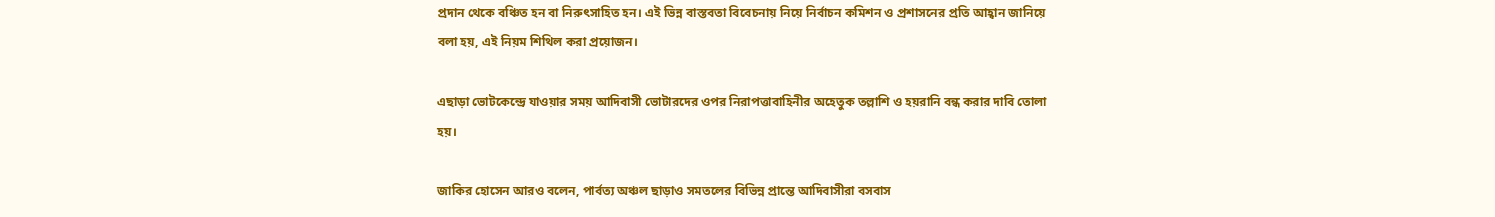প্রদান থেকে বঞ্চিত হন বা নিরুৎসাহিত হন। এই ভিন্ন বাস্তবতা বিবেচনায় নিয়ে নির্বাচন কমিশন ও প্রশাসনের প্রতি আহ্বান জানিয়ে বলা হয়, এই নিয়ম শিথিল করা প্রয়োজন।

এছাড়া ভোটকেন্দ্রে যাওয়ার সময় আদিবাসী ভোটারদের ওপর নিরাপত্তাবাহিনীর অহেতুক তল্লাশি ও হয়রানি বন্ধ করার দাবি তোলা হয়।

জাকির হোসেন আরও বলেন, পার্বত্য অঞ্চল ছাড়াও সমতলের বিভিন্ন প্রান্তে আদিবাসীরা বসবাস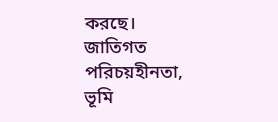করছে। জাতিগত পরিচয়হীনতা, ভূমি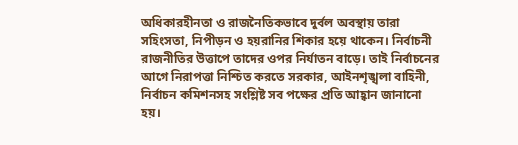অধিকারহীনতা ও রাজনৈতিকভাবে দুর্বল অবস্থায় তারা সহিংসতা, নিপীড়ন ও হয়রানির শিকার হয়ে থাকেন। নির্বাচনী রাজনীতির উত্তাপে তাদের ওপর নির্যাতন বাড়ে। তাই নির্বাচনের আগে নিরাপত্তা নিশ্চিত করতে সরকার, আইনশৃঙ্খলা বাহিনী, নির্বাচন কমিশনসহ সংশ্লিষ্ট সব পক্ষের প্রতি আহ্বান জানানো হয়।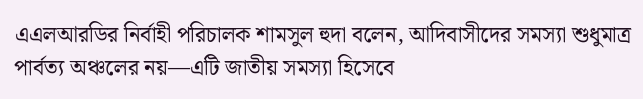এএলআরডির নির্বাহী পরিচালক শামসুল হুদা বলেন, আদিবাসীদের সমস্যা শুধুমাত্র পার্বত্য অঞ্চলের নয়—এটি জাতীয় সমস্যা হিসেবে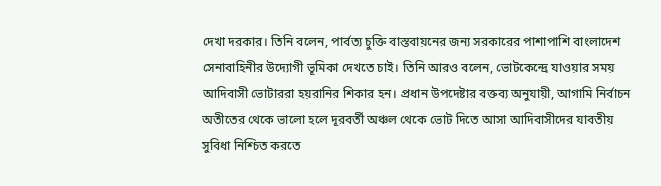দেখা দরকার। তিনি বলেন, পার্বত্য চুক্তি বাস্তবায়নের জন্য সরকারের পাশাপাশি বাংলাদেশ সেনাবাহিনীর উদ্যোগী ভূমিকা দেখতে চাই। তিনি আরও বলেন, ভোটকেন্দ্রে যাওয়ার সময় আদিবাসী ভোটাররা হয়রানির শিকার হন। প্রধান উপদেষ্টার বক্তব্য অনুযায়ী, আগামি নির্বাচন অতীতের থেকে ভালো হলে দূরবর্তী অঞ্চল থেকে ভোট দিতে আসা আদিবাসীদের যাবতীয় সুবিধা নিশ্চিত করতে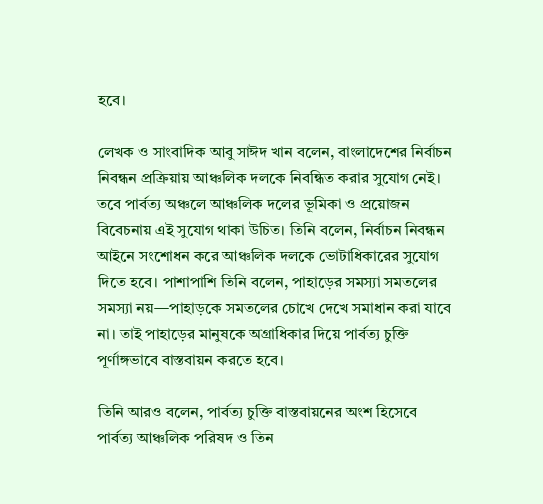হবে।

লেখক ও সাংবাদিক আবু সাঈদ খান বলেন, বাংলাদেশের নির্বাচন নিবন্ধন প্রক্রিয়ায় আঞ্চলিক দলকে নিবন্ধিত করার সুযোগ নেই। তবে পার্বত্য অঞ্চলে আঞ্চলিক দলের ভূমিকা ও প্রয়োজন বিবেচনায় এই সুযোগ থাকা উচিত। তিনি বলেন, নির্বাচন নিবন্ধন আইনে সংশোধন করে আঞ্চলিক দলকে ভোটাধিকারের সুযোগ দিতে হবে। পাশাপাশি তিনি বলেন, পাহাড়ের সমস্যা সমতলের সমস্যা নয়—পাহাড়কে সমতলের চোখে দেখে সমাধান করা যাবে না। তাই পাহাড়ের মানুষকে অগ্রাধিকার দিয়ে পার্বত্য চুক্তি পূর্ণাঙ্গভাবে বাস্তবায়ন করতে হবে।

তিনি আরও বলেন, পার্বত্য চুক্তি বাস্তবায়নের অংশ হিসেবে পার্বত্য আঞ্চলিক পরিষদ ও তিন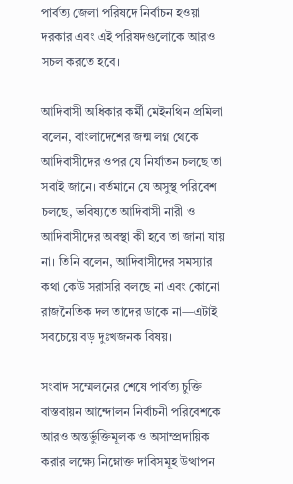পার্বত্য জেলা পরিষদে নির্বাচন হওয়া দরকার এবং এই পরিষদগুলোকে আরও সচল করতে হবে।

আদিবাসী অধিকার কর্মী মেইনথিন প্রমিলা বলেন, বাংলাদেশের জন্ম লগ্ন থেকে আদিবাসীদের ওপর যে নির্যাতন চলছে তা সবাই জানে। বর্তমানে যে অসুস্থ পরিবেশ চলছে, ভবিষ্যতে আদিবাসী নারী ও আদিবাসীদের অবস্থা কী হবে তা জানা যায় না। তিনি বলেন, আদিবাসীদের সমস্যার কথা কেউ সরাসরি বলছে না এবং কোনো রাজনৈতিক দল তাদের ডাকে না—এটাই সবচেয়ে বড় দুঃখজনক বিষয়।

সংবাদ সম্মেলনের শেষে পার্বত্য চুক্তি বাস্তবায়ন আন্দোলন নির্বাচনী পরিবেশকে আরও অন্তর্ভুক্তিমূলক ও অসাম্প্রদায়িক করার লক্ষ্যে নিম্নোক্ত দাবিসমূহ উত্থাপন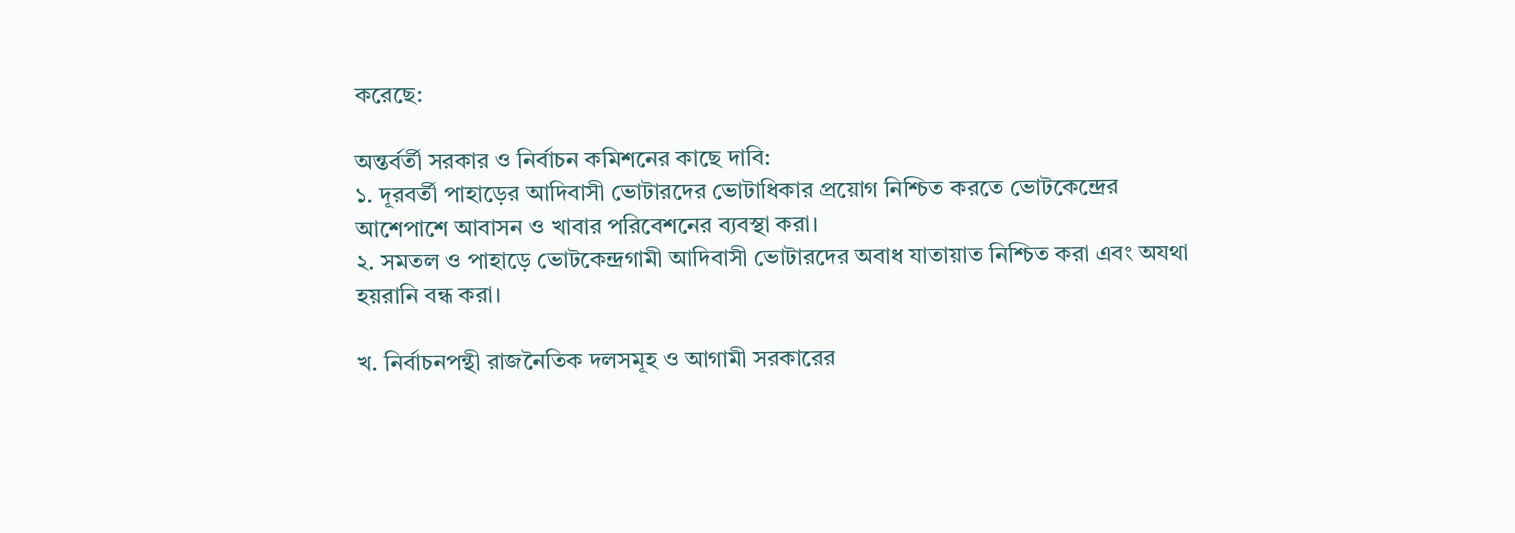করেছে:

অন্তর্বর্তী সরকার ও নির্বাচন কমিশনের কাছে দাবি:
১. দূরবর্তী পাহাড়ের আদিবাসী ভোটারদের ভোটাধিকার প্রয়োগ নিশ্চিত করতে ভোটকেন্দ্রের আশেপাশে আবাসন ও খাবার পরিবেশনের ব্যবস্থা করা।
২. সমতল ও পাহাড়ে ভোটকেন্দ্রগামী আদিবাসী ভোটারদের অবাধ যাতায়াত নিশ্চিত করা এবং অযথা হয়রানি বন্ধ করা।

খ. নির্বাচনপন্থী রাজনৈতিক দলসমূহ ও আগামী সরকারের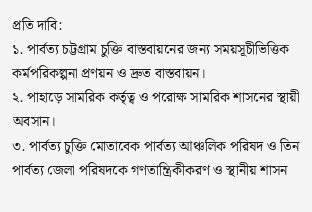প্রতি দাবি:
১. পার্বত্য চট্টগ্রাম চুক্তি বাস্তবায়নের জন্য সময়সূচীভিত্তিক কর্মপরিকল্পনা প্রণয়ন ও দ্রুত বাস্তবায়ন।
২. পাহাড়ে সামরিক কর্তৃত্ব ও পরোক্ষ সামরিক শাসনের স্থায়ী অবসান।
৩. পার্বত্য চুক্তি মোতাবেক পার্বত্য আঞ্চলিক পরিষদ ও তিন পার্বত্য জেলা পরিষদকে গণতান্ত্রিকীকরণ ও স্থানীয় শাসন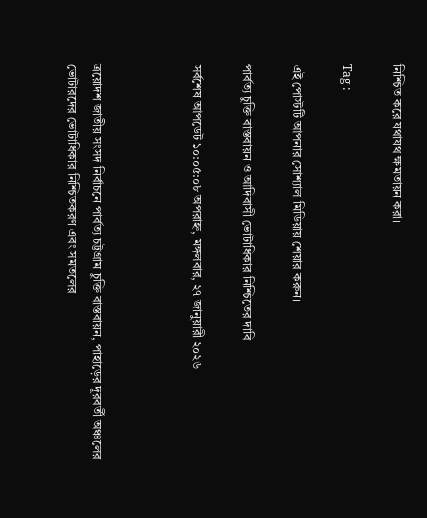নিশ্চিত করে যথাযথ ক্ষমতায়ন করা।

Tag :

এই পোস্টটি আপনার সোশ্যাল মিডিয়ায় শেয়ার করুন।

পার্বত্য চুক্তি বাস্তবায়ন ও আদিবাসী ভোটাধিকার নিশ্চিতের দাবি

সর্বশেষ আপডেট ১০:০৫:০৮ অপরাহ্ন, মঙ্গলবার, ২৭ জানুয়ারী ২০২৬



ত্রয়োদশ জাতীয় সংসদ নির্বাচনে পার্বত্য চট্টগ্রাম চুক্তি বাস্তবায়ন, পাহাড়ের দূরবর্তী অঞ্চলের ভোটারদের ভোটাধিকার নিশ্চিতকরণ এবং সমতলের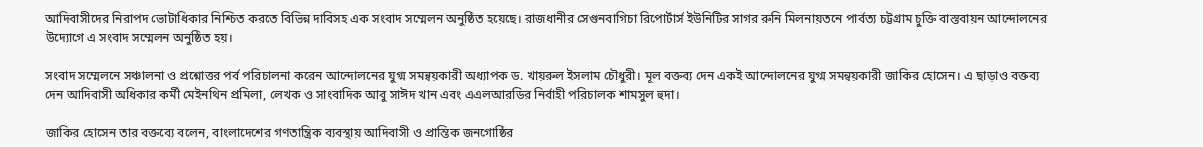আদিবাসীদের নিরাপদ ভোটাধিকার নিশ্চিত করতে বিভিন্ন দাবিসহ এক সংবাদ সম্মেলন অনুষ্ঠিত হয়েছে। রাজধানীর সেগুনবাগিচা রিপোর্টার্স ইউনিটির সাগর রুনি মিলনায়তনে পার্বত্য চট্টগ্রাম চুক্তি বাস্তবায়ন আন্দোলনের উদ্যোগে এ সংবাদ সম্মেলন অনুষ্ঠিত হয়।

সংবাদ সম্মেলনে সঞ্চালনা ও প্রশ্নোত্তর পর্ব পরিচালনা করেন আন্দোলনের যুগ্ম সমন্বয়কারী অধ্যাপক ড. খায়রুল ইসলাম চৌধুরী। মূল বক্তব্য দেন একই আন্দোলনের যুগ্ম সমন্বয়কারী জাকির হোসেন। এ ছাড়াও বক্তব্য দেন আদিবাসী অধিকার কর্মী মেইনথিন প্রমিলা, লেখক ও সাংবাদিক আবু সাঈদ খান এবং এএলআরডির নির্বাহী পরিচালক শামসুল হুদা।

জাকির হোসেন তার বক্তব্যে বলেন, বাংলাদেশের গণতান্ত্রিক ব্যবস্থায় আদিবাসী ও প্রান্তিক জনগোষ্ঠির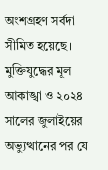অংশগ্রহণ সর্বদা সীমিত হয়েছে। মুক্তিযুদ্ধের মূল আকাঙ্খা ও ২০২৪ সালের জুলাইয়ের অভ্যুত্থানের পর যে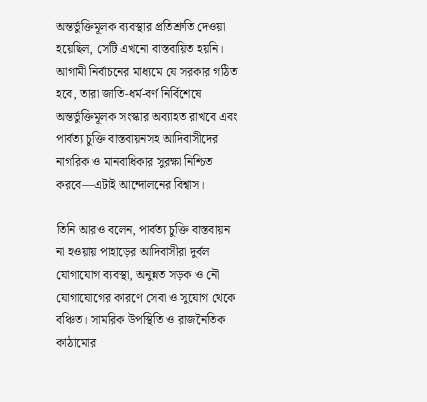অন্তর্ভুক্তিমূলক ব্যবস্থার প্রতিশ্রুতি দেওয়া হয়েছিল, সেটি এখনো বাস্তবায়িত হয়নি। আগামী নির্বাচনের মাধ্যমে যে সরকার গঠিত হবে, তারা জাতি-ধর্ম-বর্ণ নির্বিশেষে অন্তর্ভুক্তিমূলক সংস্কার অব্যাহত রাখবে এবং পার্বত্য চুক্তি বাস্তবায়নসহ আদিবাসীদের নাগরিক ও মানবাধিকার সুরক্ষা নিশ্চিত করবে—এটাই আন্দোলনের বিশ্বাস।

তিনি আরও বলেন, পার্বত্য চুক্তি বাস্তবায়ন না হওয়ায় পাহাড়ের আদিবাসীরা দুর্বল যোগাযোগ ব্যবস্থা, অনুন্নত সড়ক ও নৌ যোগাযোগের কারণে সেবা ও সুযোগ থেকে বঞ্চিত। সামরিক উপস্থিতি ও রাজনৈতিক কাঠামোর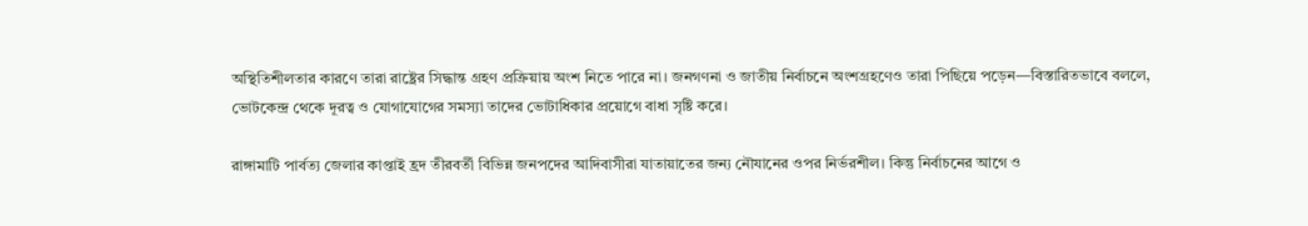অস্থিতিশীলতার কারণে তারা রাষ্ট্রের সিদ্ধান্ত গ্রহণ প্রক্রিয়ায় অংশ নিতে পারে না। জনগণনা ও জাতীয় নির্বাচনে অংশগ্রহণেও তারা পিছিয়ে পড়েন—বিস্তারিতভাবে বললে, ভোটকেন্দ্র থেকে দূরত্ব ও যোগাযোগের সমস্যা তাদের ভোটাধিকার প্রয়োগে বাধা সৃষ্টি করে।

রাঙ্গামাটি পার্বত্য জেলার কাপ্তাই হ্রদ তীরবর্তী বিভিন্ন জনপদের আদিবাসীরা যাতায়াতের জন্য নৌযানের ওপর নির্ভরশীল। কিন্তু নির্বাচনের আগে ও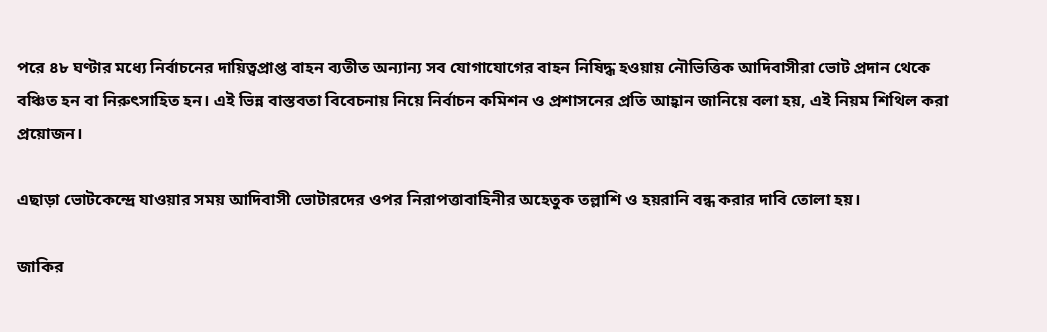পরে ৪৮ ঘণ্টার মধ্যে নির্বাচনের দায়িত্বপ্রাপ্ত বাহন ব্যতীত অন্যান্য সব যোগাযোগের বাহন নিষিদ্ধ হওয়ায় নৌভিত্তিক আদিবাসীরা ভোট প্রদান থেকে বঞ্চিত হন বা নিরুৎসাহিত হন। এই ভিন্ন বাস্তবতা বিবেচনায় নিয়ে নির্বাচন কমিশন ও প্রশাসনের প্রতি আহ্বান জানিয়ে বলা হয়, এই নিয়ম শিথিল করা প্রয়োজন।

এছাড়া ভোটকেন্দ্রে যাওয়ার সময় আদিবাসী ভোটারদের ওপর নিরাপত্তাবাহিনীর অহেতুক তল্লাশি ও হয়রানি বন্ধ করার দাবি তোলা হয়।

জাকির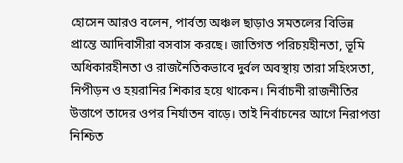হোসেন আরও বলেন, পার্বত্য অঞ্চল ছাড়াও সমতলের বিভিন্ন প্রান্তে আদিবাসীরা বসবাস করছে। জাতিগত পরিচয়হীনতা, ভূমি অধিকারহীনতা ও রাজনৈতিকভাবে দুর্বল অবস্থায় তারা সহিংসতা, নিপীড়ন ও হয়রানির শিকার হয়ে থাকেন। নির্বাচনী রাজনীতির উত্তাপে তাদের ওপর নির্যাতন বাড়ে। তাই নির্বাচনের আগে নিরাপত্তা নিশ্চিত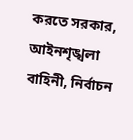করতে সরকার, আইনশৃঙ্খলা বাহিনী, নির্বাচন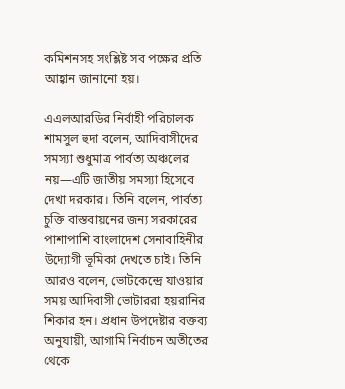কমিশনসহ সংশ্লিষ্ট সব পক্ষের প্রতি আহ্বান জানানো হয়।

এএলআরডির নির্বাহী পরিচালক শামসুল হুদা বলেন, আদিবাসীদের সমস্যা শুধুমাত্র পার্বত্য অঞ্চলের নয়—এটি জাতীয় সমস্যা হিসেবে দেখা দরকার। তিনি বলেন, পার্বত্য চুক্তি বাস্তবায়নের জন্য সরকারের পাশাপাশি বাংলাদেশ সেনাবাহিনীর উদ্যোগী ভূমিকা দেখতে চাই। তিনি আরও বলেন, ভোটকেন্দ্রে যাওয়ার সময় আদিবাসী ভোটাররা হয়রানির শিকার হন। প্রধান উপদেষ্টার বক্তব্য অনুযায়ী, আগামি নির্বাচন অতীতের থেকে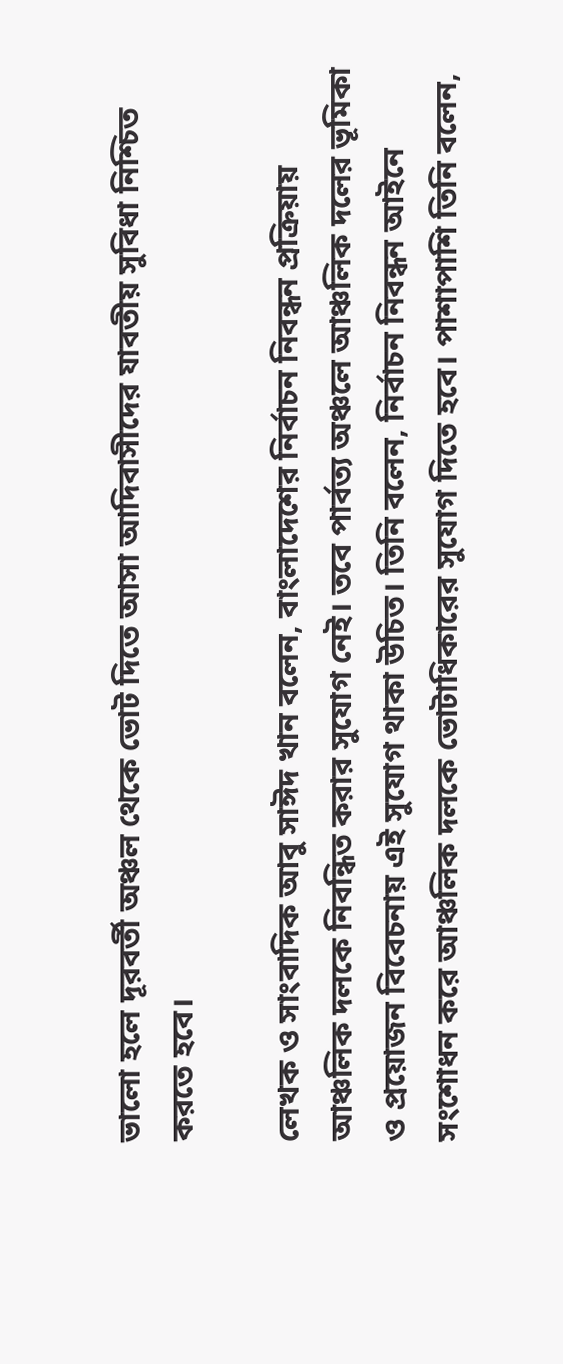ভালো হলে দূরবর্তী অঞ্চল থেকে ভোট দিতে আসা আদিবাসীদের যাবতীয় সুবিধা নিশ্চিত করতে হবে।

লেখক ও সাংবাদিক আবু সাঈদ খান বলেন, বাংলাদেশের নির্বাচন নিবন্ধন প্রক্রিয়ায় আঞ্চলিক দলকে নিবন্ধিত করার সুযোগ নেই। তবে পার্বত্য অঞ্চলে আঞ্চলিক দলের ভূমিকা ও প্রয়োজন বিবেচনায় এই সুযোগ থাকা উচিত। তিনি বলেন, নির্বাচন নিবন্ধন আইনে সংশোধন করে আঞ্চলিক দলকে ভোটাধিকারের সুযোগ দিতে হবে। পাশাপাশি তিনি বলেন,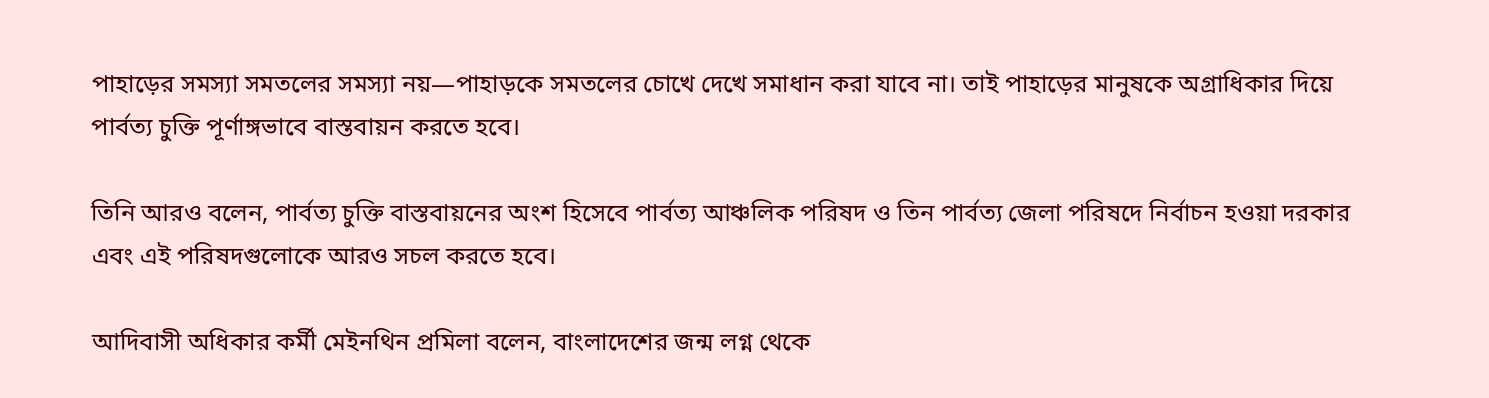পাহাড়ের সমস্যা সমতলের সমস্যা নয়—পাহাড়কে সমতলের চোখে দেখে সমাধান করা যাবে না। তাই পাহাড়ের মানুষকে অগ্রাধিকার দিয়ে পার্বত্য চুক্তি পূর্ণাঙ্গভাবে বাস্তবায়ন করতে হবে।

তিনি আরও বলেন, পার্বত্য চুক্তি বাস্তবায়নের অংশ হিসেবে পার্বত্য আঞ্চলিক পরিষদ ও তিন পার্বত্য জেলা পরিষদে নির্বাচন হওয়া দরকার এবং এই পরিষদগুলোকে আরও সচল করতে হবে।

আদিবাসী অধিকার কর্মী মেইনথিন প্রমিলা বলেন, বাংলাদেশের জন্ম লগ্ন থেকে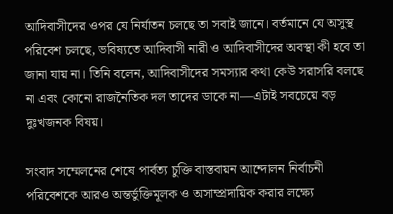আদিবাসীদের ওপর যে নির্যাতন চলছে তা সবাই জানে। বর্তমানে যে অসুস্থ পরিবেশ চলছে, ভবিষ্যতে আদিবাসী নারী ও আদিবাসীদের অবস্থা কী হবে তা জানা যায় না। তিনি বলেন, আদিবাসীদের সমস্যার কথা কেউ সরাসরি বলছে না এবং কোনো রাজনৈতিক দল তাদের ডাকে না—এটাই সবচেয়ে বড় দুঃখজনক বিষয়।

সংবাদ সম্মেলনের শেষে পার্বত্য চুক্তি বাস্তবায়ন আন্দোলন নির্বাচনী পরিবেশকে আরও অন্তর্ভুক্তিমূলক ও অসাম্প্রদায়িক করার লক্ষ্যে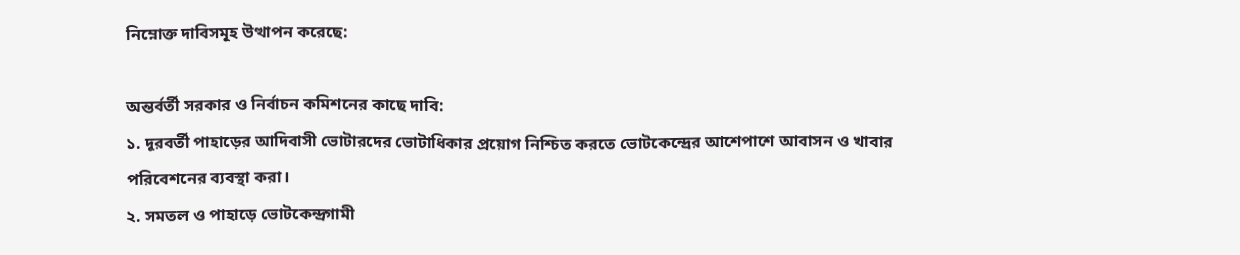নিম্নোক্ত দাবিসমূহ উত্থাপন করেছে:

অন্তর্বর্তী সরকার ও নির্বাচন কমিশনের কাছে দাবি:
১. দূরবর্তী পাহাড়ের আদিবাসী ভোটারদের ভোটাধিকার প্রয়োগ নিশ্চিত করতে ভোটকেন্দ্রের আশেপাশে আবাসন ও খাবার পরিবেশনের ব্যবস্থা করা।
২. সমতল ও পাহাড়ে ভোটকেন্দ্রগামী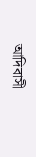আদিবাসী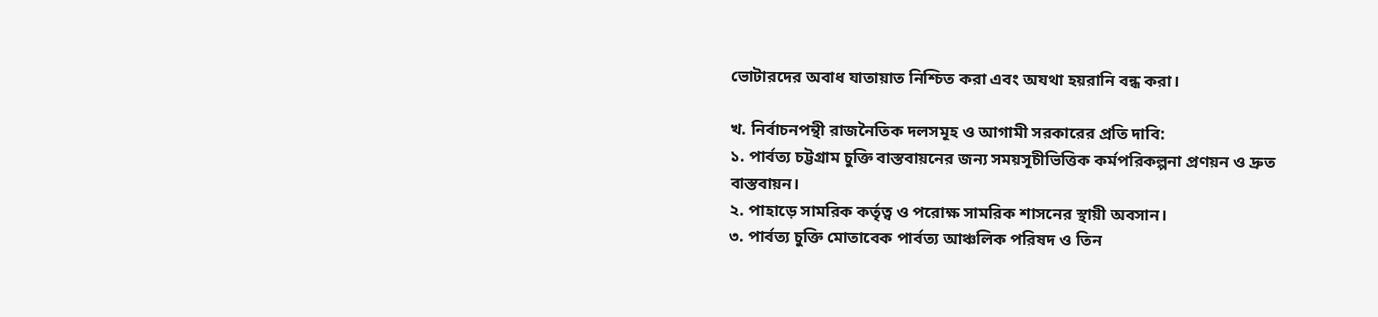ভোটারদের অবাধ যাতায়াত নিশ্চিত করা এবং অযথা হয়রানি বন্ধ করা।

খ. নির্বাচনপন্থী রাজনৈতিক দলসমূহ ও আগামী সরকারের প্রতি দাবি:
১. পার্বত্য চট্টগ্রাম চুক্তি বাস্তবায়নের জন্য সময়সূচীভিত্তিক কর্মপরিকল্পনা প্রণয়ন ও দ্রুত বাস্তবায়ন।
২. পাহাড়ে সামরিক কর্তৃত্ব ও পরোক্ষ সামরিক শাসনের স্থায়ী অবসান।
৩. পার্বত্য চুক্তি মোতাবেক পার্বত্য আঞ্চলিক পরিষদ ও তিন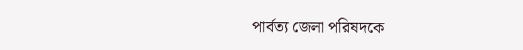পার্বত্য জেলা পরিষদকে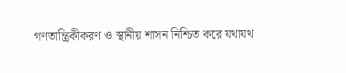গণতান্ত্রিকীকরণ ও স্থানীয় শাসন নিশ্চিত করে যথাযথ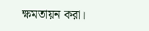ক্ষমতায়ন করা।